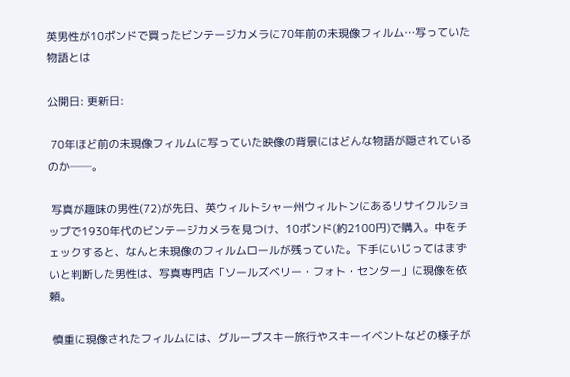英男性が10ポンドで買ったビンテージカメラに70年前の未現像フィルム…写っていた物語とは

公開日: 更新日:

 70年ほど前の未現像フィルムに写っていた映像の背景にはどんな物語が隠されているのか──。

 写真が趣味の男性(72)が先日、英ウィルトシャー州ウィルトンにあるリサイクルショップで1930年代のビンテージカメラを見つけ、10ポンド(約2100円)で購入。中をチェックすると、なんと未現像のフィルムロールが残っていた。下手にいじってはまずいと判断した男性は、写真専門店「ソールズベリー・フォト・センター」に現像を依頼。

 慎重に現像されたフィルムには、グループスキー旅行やスキーイベントなどの様子が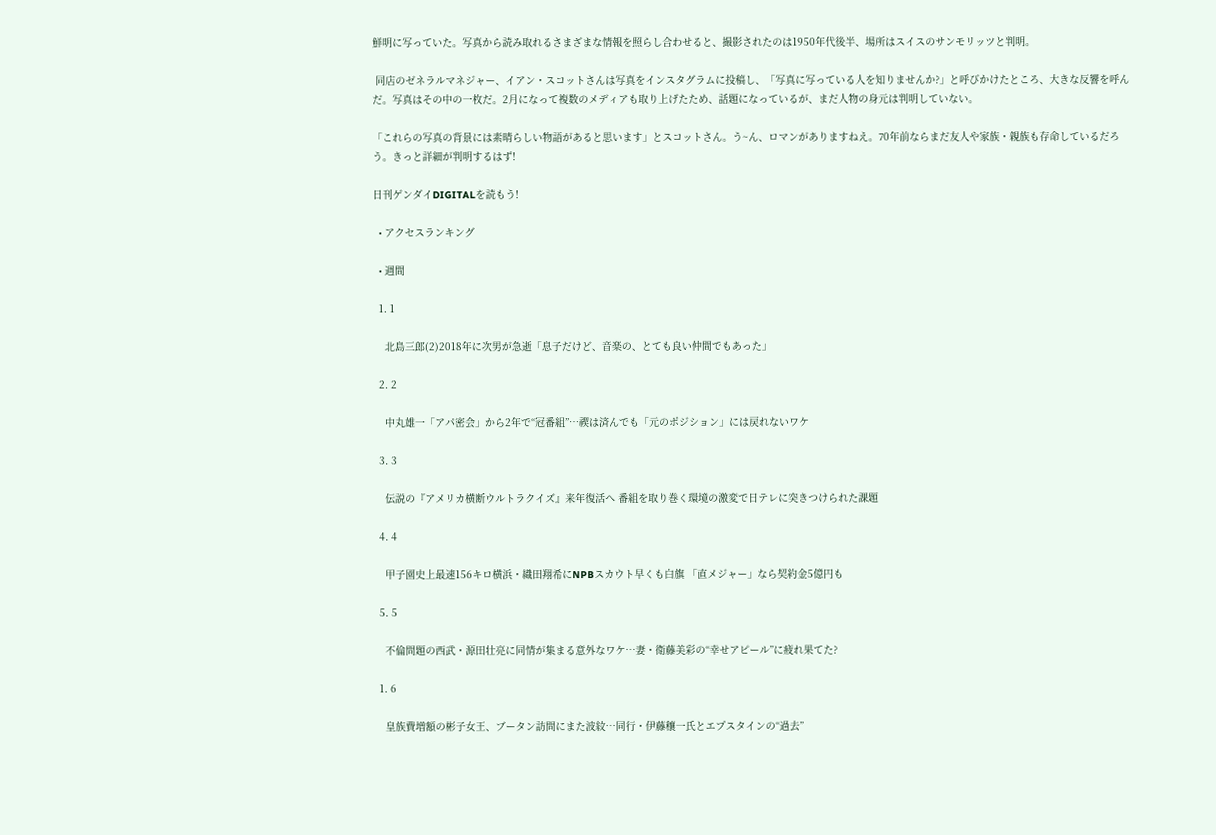鮮明に写っていた。写真から読み取れるさまざまな情報を照らし合わせると、撮影されたのは1950年代後半、場所はスイスのサンモリッツと判明。

 同店のゼネラルマネジャー、イアン・スコットさんは写真をインスタグラムに投稿し、「写真に写っている人を知りませんか?」と呼びかけたところ、大きな反響を呼んだ。写真はその中の一枚だ。2月になって複数のメディアも取り上げたため、話題になっているが、まだ人物の身元は判明していない。

「これらの写真の背景には素晴らしい物語があると思います」とスコットさん。う~ん、ロマンがありますねえ。70年前ならまだ友人や家族・親族も存命しているだろう。きっと詳細が判明するはず!

日刊ゲンダイDIGITALを読もう!

  • アクセスランキング

  • 週間

  1. 1

    北島三郎(2)2018年に次男が急逝「息子だけど、音楽の、とても良い仲間でもあった」

  2. 2

    中丸雄一「アパ密会」から2年で“冠番組”…禊は済んでも「元のポジション」には戻れないワケ

  3. 3

    伝説の『アメリカ横断ウルトラクイズ』来年復活へ 番組を取り巻く環境の激変で日テレに突きつけられた課題

  4. 4

    甲子園史上最速156キロ横浜・織田翔希にNPBスカウト早くも白旗 「直メジャー」なら契約金5億円も

  5. 5

    不倫問題の西武・源田壮亮に同情が集まる意外なワケ…妻・衛藤美彩の“幸せアピール”に疲れ果てた?

  1. 6

    皇族費増額の彬子女王、ブータン訪問にまた波紋…同行・伊藤穰一氏とエプスタインの“過去”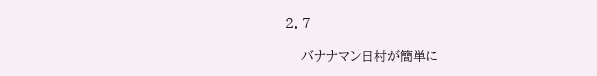2. 7

    バナナマン日村が簡単に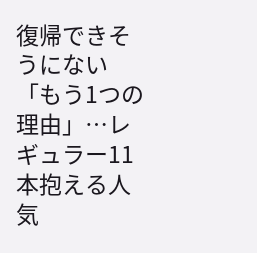復帰できそうにない「もう1つの理由」…レギュラー11本抱える人気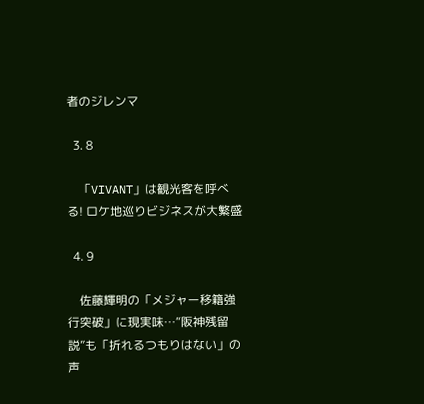者のジレンマ

  3. 8

    「VIVANT」は観光客を呼べる! ロケ地巡りビジネスが大繁盛

  4. 9

    佐藤輝明の「メジャー移籍強行突破」に現実味…“阪神残留説”も「折れるつもりはない」の声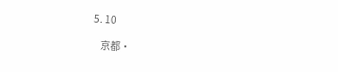5. 10

    京都・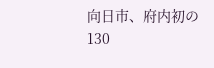向日市、府内初の130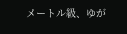メートル級、ゆが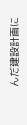んだ建設計画に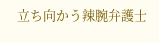立ち向かう辣腕弁護士